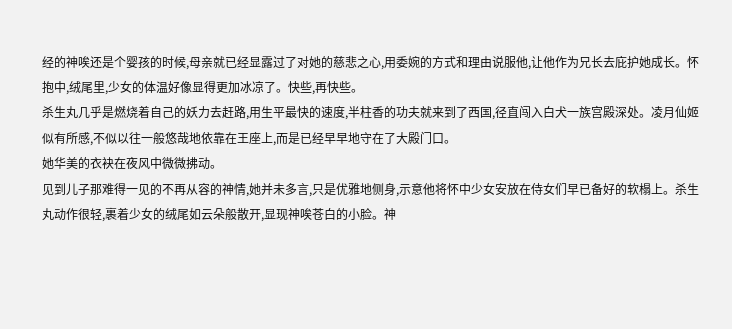经的神唉还是个婴孩的时候,母亲就已经显露过了对她的慈悲之心,用委婉的方式和理由说服他,让他作为兄长去庇护她成长。怀抱中,绒尾里,少女的体温好像显得更加冰凉了。快些,再快些。
杀生丸几乎是燃烧着自己的妖力去赶路,用生平最快的速度,半柱香的功夫就来到了西国,径直闯入白犬一族宫殿深处。凌月仙姬似有所感,不似以往一般悠哉地依靠在王座上,而是已经早早地守在了大殿门口。
她华美的衣袂在夜风中微微拂动。
见到儿子那难得一见的不再从容的神情,她并未多言,只是优雅地侧身,示意他将怀中少女安放在侍女们早已备好的软榻上。杀生丸动作很轻,裹着少女的绒尾如云朵般散开,显现神唉苍白的小脸。神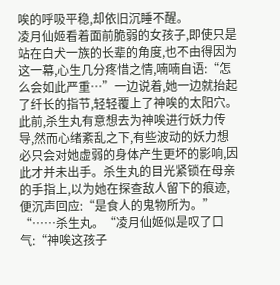唉的呼吸平稳,却依旧沉睡不醒。
凌月仙姬看着面前脆弱的女孩子,即使只是站在白犬一族的长辈的角度,也不由得因为这一幕,心生几分疼惜之情,喃喃自语:“怎么会如此严重…”一边说着,她一边就抬起了纤长的指节,轻轻覆上了神唉的太阳穴。此前,杀生丸有意想去为神唉进行妖力传导,然而心绪紊乱之下,有些波动的妖力想必只会对她虚弱的身体产生更坏的影响,因此才并未出手。杀生丸的目光紧锁在母亲的手指上,以为她在探查敌人留下的痕迹,便沉声回应:“是食人的鬼物所为。”
“……杀生丸。“凌月仙姬似是叹了口气:“神唉这孩子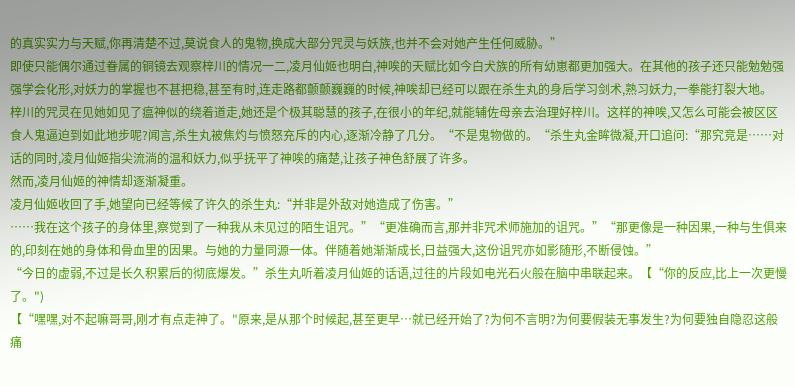的真实实力与天赋,你再清楚不过,莫说食人的鬼物,换成大部分咒灵与妖族,也并不会对她产生任何威胁。”
即使只能偶尔通过眷属的铜镜去观察梓川的情况一二,凌月仙姬也明白,神唉的天赋比如今白犬族的所有幼崽都更加强大。在其他的孩子还只能勉勉强强学会化形,对妖力的掌握也不甚把稳,甚至有时,连走路都颤颤巍巍的时候,神唉却已经可以跟在杀生丸的身后学习剑术,熟习妖力,一拳能打裂大地。
梓川的咒灵在见她如见了瘟神似的绕着道走,她还是个极其聪慧的孩子,在很小的年纪,就能辅佐母亲去治理好梓川。这样的神唉,又怎么可能会被区区食人鬼逼迫到如此地步呢?闻言,杀生丸被焦灼与愤怒充斥的内心,逐渐冷静了几分。“不是鬼物做的。“杀生丸金眸微凝,开口追问:“那究竞是……对话的同时,凌月仙姬指尖流淌的温和妖力,似乎抚平了神唉的痛楚,让孩子神色舒展了许多。
然而,凌月仙姬的神情却逐渐凝重。
凌月仙姬收回了手,她望向已经等候了许久的杀生丸:“并非是外敌对她造成了伤害。”
……我在这个孩子的身体里,察觉到了一种我从未见过的陌生诅咒。”“更准确而言,那并非咒术师施加的诅咒。”“那更像是一种因果,一种与生俱来的,印刻在她的身体和骨血里的因果。与她的力量同源一体。伴随着她渐渐成长,日益强大,这份诅咒亦如影随形,不断侵蚀。”
“今日的虚弱,不过是长久积累后的彻底爆发。”杀生丸听着凌月仙姬的话语,过往的片段如电光石火般在脑中串联起来。【“你的反应,比上一次更慢了。")
【“嘿嘿,对不起嘛哥哥,刚才有点走神了。"原来,是从那个时候起,甚至更早…就已经开始了?为何不言明?为何要假装无事发生?为何要独自隐忍这般痛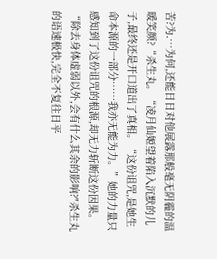苦?为.…为何,还能日日对他展露那般毫无阴霾的温暖笑颜?“杀生丸。“凌月仙姬望着陷入沉默的儿子,最终还是开口道出了真相。“这份诅咒,是她生命本源的一部分……我亦无能为力。”她的力量只感知到了这份诅咒的根源,却无力斩断这份因果。“除去身体虚弱以外,会有什么其余的影响?"杀生丸的语速极快,完全不复往日平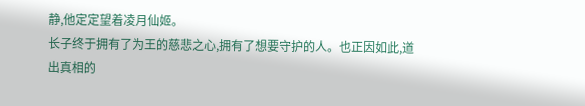静,他定定望着凌月仙姬。
长子终于拥有了为王的慈悲之心,拥有了想要守护的人。也正因如此,道出真相的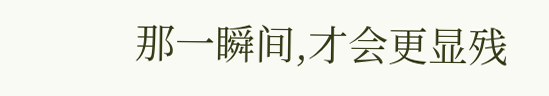那一瞬间,才会更显残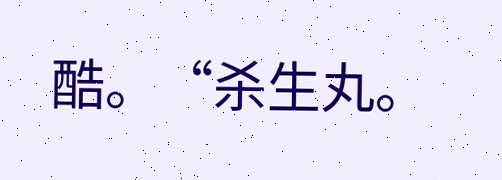酷。“杀生丸。